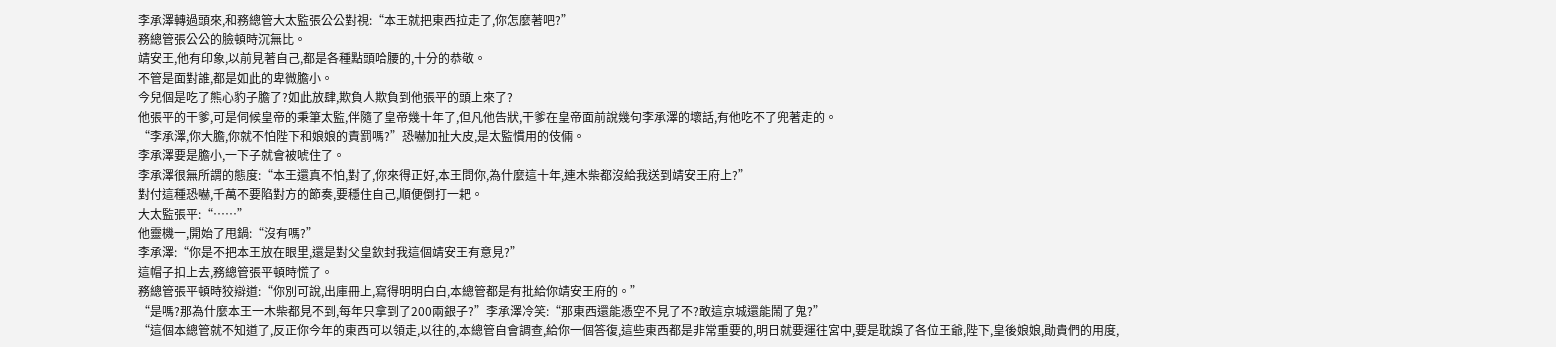李承澤轉過頭來,和務總管大太監張公公對視:“本王就把東西拉走了,你怎麼著吧?”
務總管張公公的臉頓時沉無比。
靖安王,他有印象,以前見著自己,都是各種點頭哈腰的,十分的恭敬。
不管是面對誰,都是如此的卑微膽小。
今兒個是吃了熊心豹子膽了?如此放肆,欺負人欺負到他張平的頭上來了?
他張平的干爹,可是伺候皇帝的秉筆太監,伴隨了皇帝幾十年了,但凡他告狀,干爹在皇帝面前說幾句李承澤的壞話,有他吃不了兜著走的。
“李承澤,你大膽,你就不怕陛下和娘娘的責罰嗎?”恐嚇加扯大皮,是太監慣用的伎倆。
李承澤要是膽小,一下子就會被唬住了。
李承澤很無所謂的態度:“本王還真不怕,對了,你來得正好,本王問你,為什麼這十年,連木柴都沒給我送到靖安王府上?”
對付這種恐嚇,千萬不要陷對方的節奏,要穩住自己,順便倒打一耙。
大太監張平:“……”
他靈機一,開始了甩鍋:“沒有嗎?”
李承澤:“你是不把本王放在眼里,還是對父皇欽封我這個靖安王有意見?”
這帽子扣上去,務總管張平頓時慌了。
務總管張平頓時狡辯道:“你別可說,出庫冊上,寫得明明白白,本總管都是有批給你靖安王府的。”
“是嗎?那為什麼本王一木柴都見不到,每年只拿到了200兩銀子?”李承澤冷笑:“那東西還能憑空不見了不?敢這京城還能鬧了鬼?”
“這個本總管就不知道了,反正你今年的東西可以領走,以往的,本總管自會調查,給你一個答復,這些東西都是非常重要的,明日就要運往宮中,要是耽誤了各位王爺,陛下,皇後娘娘,勛貴們的用度,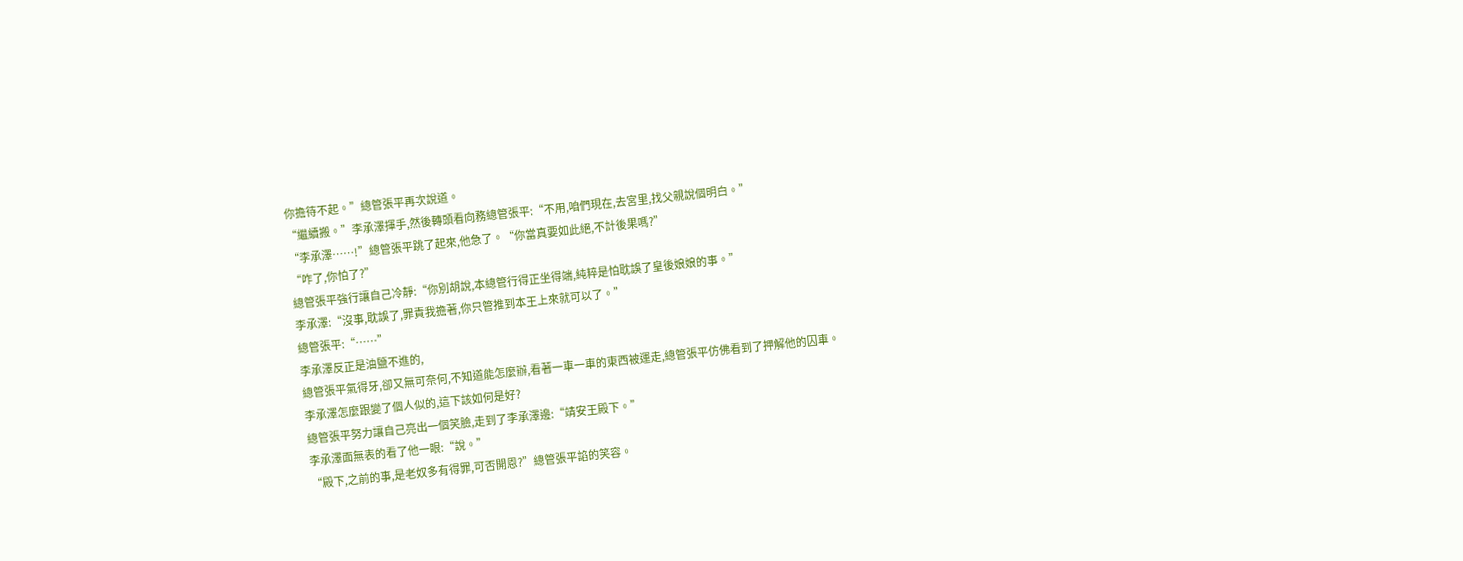你擔待不起。”總管張平再次說道。
“繼續搬。”李承澤揮手,然後轉頭看向務總管張平:“不用,咱們現在,去宮里,找父親說個明白。”
“李承澤……!”總管張平跳了起來,他急了。“你當真要如此絕,不計後果嗎?”
“咋了,你怕了?”
總管張平強行讓自己冷靜:“你別胡說,本總管行得正坐得端,純粹是怕耽誤了皇後娘娘的事。”
李承澤:“沒事,耽誤了,罪責我擔著,你只管推到本王上來就可以了。”
總管張平:“……”
李承澤反正是油鹽不進的,
總管張平氣得牙,卻又無可奈何,不知道能怎麼辦,看著一車一車的東西被運走,總管張平仿佛看到了押解他的囚車。
李承澤怎麼跟變了個人似的,這下該如何是好?
總管張平努力讓自己亮出一個笑臉,走到了李承澤邊:“靖安王殿下。”
李承澤面無表的看了他一眼:“說。”
“殿下,之前的事,是老奴多有得罪,可否開恩?”總管張平諂的笑容。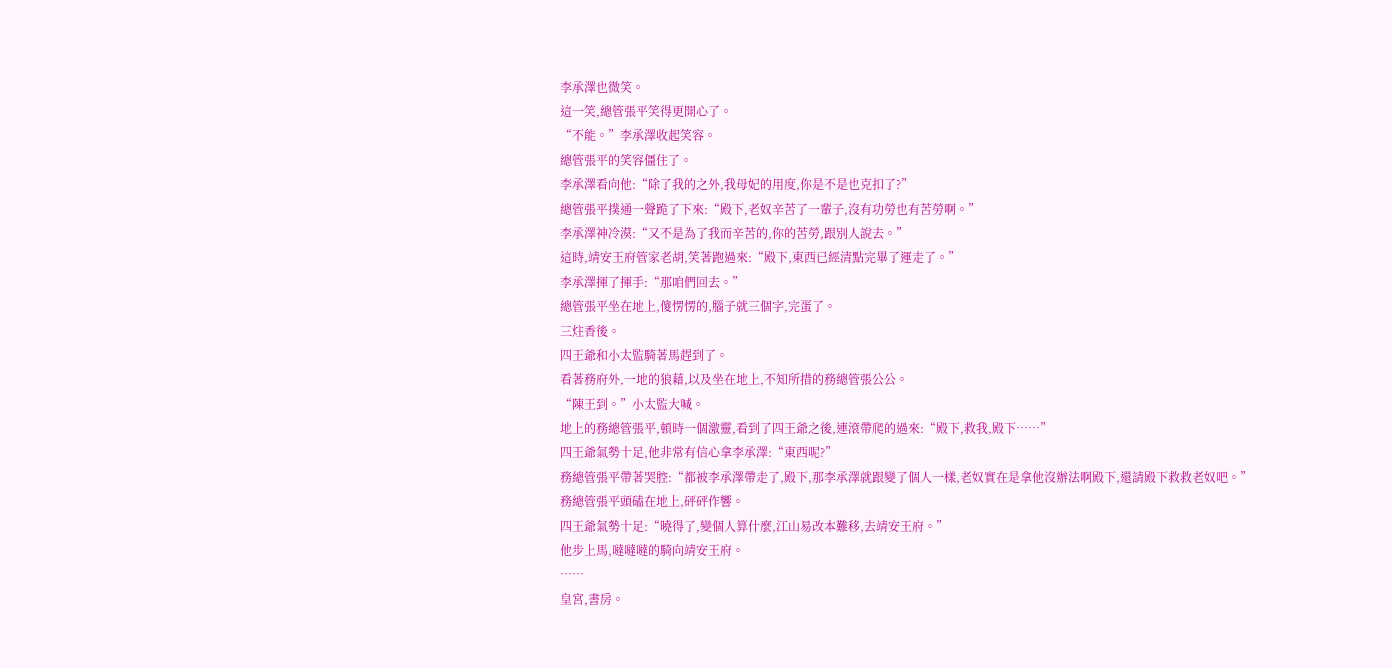李承澤也微笑。
這一笑,總管張平笑得更開心了。
“不能。”李承澤收起笑容。
總管張平的笑容僵住了。
李承澤看向他:“除了我的之外,我母妃的用度,你是不是也克扣了?”
總管張平撲通一聲跪了下來:“殿下,老奴辛苦了一輩子,沒有功勞也有苦勞啊。”
李承澤神冷漠:“又不是為了我而辛苦的,你的苦勞,跟別人說去。”
這時,靖安王府管家老胡,笑著跑過來:“殿下,東西已經清點完畢了運走了。”
李承澤揮了揮手:“那咱們回去。”
總管張平坐在地上,傻愣愣的,腦子就三個字,完蛋了。
三炷香後。
四王爺和小太監騎著馬趕到了。
看著務府外,一地的狼藉,以及坐在地上,不知所措的務總管張公公。
“陳王到。”小太監大喊。
地上的務總管張平,頓時一個激靈,看到了四王爺之後,連滾帶爬的過來:“殿下,救我,殿下……”
四王爺氣勢十足,他非常有信心拿李承澤:“東西呢?”
務總管張平帶著哭腔:“都被李承澤帶走了,殿下,那李承澤就跟變了個人一樣,老奴實在是拿他沒辦法啊殿下,還請殿下救救老奴吧。”
務總管張平頭磕在地上,砰砰作響。
四王爺氣勢十足:“曉得了,變個人算什麼,江山易改本難移,去靖安王府。”
他步上馬,噠噠噠的騎向靖安王府。
……
皇宮,書房。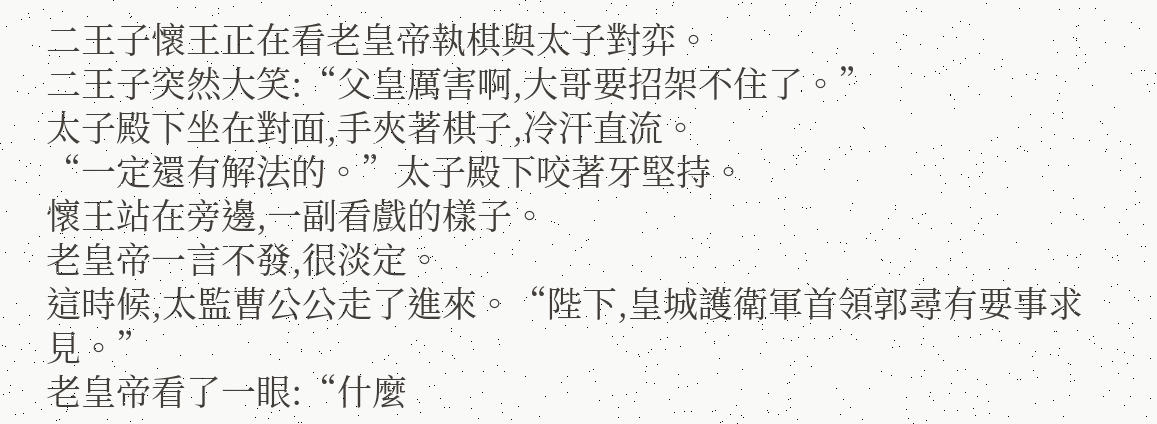二王子懷王正在看老皇帝執棋與太子對弈。
二王子突然大笑:“父皇厲害啊,大哥要招架不住了。”
太子殿下坐在對面,手夾著棋子,冷汗直流。
“一定還有解法的。”太子殿下咬著牙堅持。
懷王站在旁邊,一副看戲的樣子。
老皇帝一言不發,很淡定。
這時候,太監曹公公走了進來。“陛下,皇城護衛軍首領郭尋有要事求見。”
老皇帝看了一眼:“什麼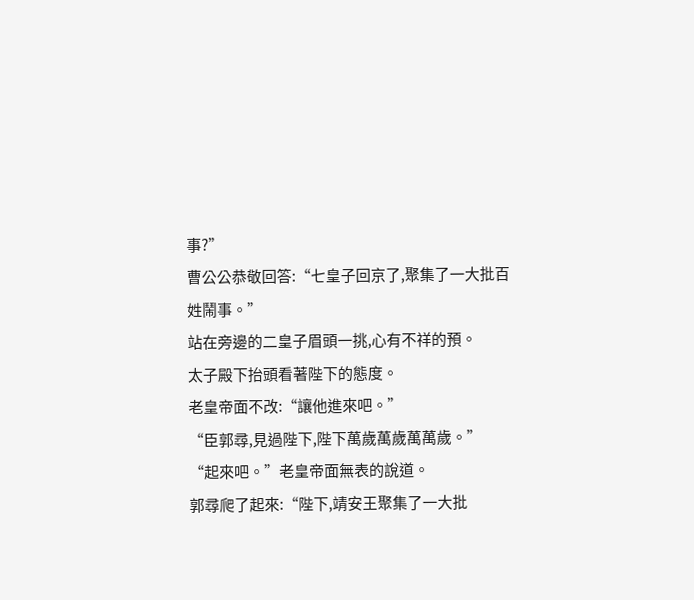事?”
曹公公恭敬回答:“七皇子回京了,聚集了一大批百姓鬧事。”
站在旁邊的二皇子眉頭一挑,心有不祥的預。
太子殿下抬頭看著陛下的態度。
老皇帝面不改:“讓他進來吧。”
“臣郭尋,見過陛下,陛下萬歲萬歲萬萬歲。”
“起來吧。”老皇帝面無表的說道。
郭尋爬了起來:“陛下,靖安王聚集了一大批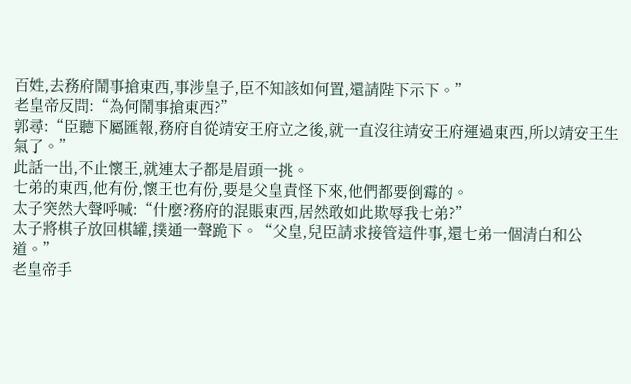百姓,去務府鬧事搶東西,事涉皇子,臣不知該如何置,還請陛下示下。”
老皇帝反問:“為何鬧事搶東西?”
郭尋:“臣聽下屬匯報,務府自從靖安王府立之後,就一直沒往靖安王府運過東西,所以靖安王生氣了。”
此話一出,不止懷王,就連太子都是眉頭一挑。
七弟的東西,他有份,懷王也有份,要是父皇責怪下來,他們都要倒霉的。
太子突然大聲呼喊:“什麼?務府的混賬東西,居然敢如此欺辱我七弟?”
太子將棋子放回棋罐,撲通一聲跪下。“父皇,兒臣請求接管這件事,還七弟一個清白和公道。”
老皇帝手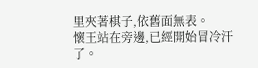里夾著棋子,依舊面無表。
懷王站在旁邊,已經開始冒冷汗了。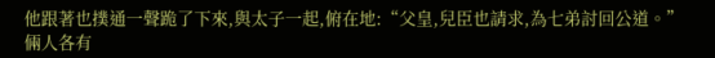他跟著也撲通一聲跪了下來,與太子一起,俯在地:“父皇,兒臣也請求,為七弟討回公道。”
倆人各有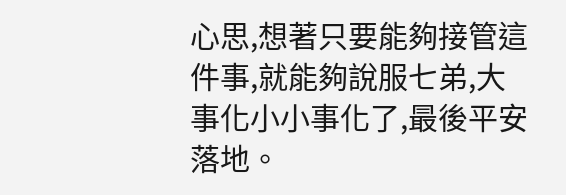心思,想著只要能夠接管這件事,就能夠說服七弟,大事化小小事化了,最後平安落地。